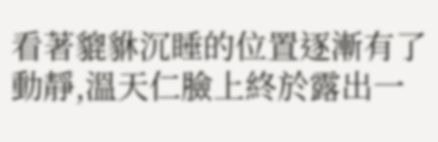看著貔貅沉睡的位置逐漸有了動靜,溫天仁臉上終於露出一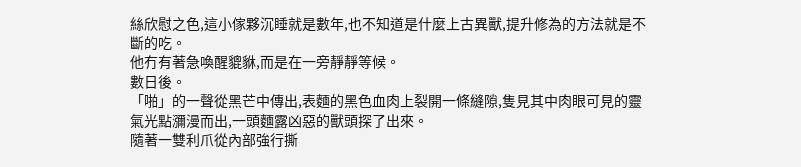絲欣慰之色,這小傢夥沉睡就是數年,也不知道是什麼上古異獸,提升修為的方法就是不斷的吃。
他冇有著急喚醒貔貅,而是在一旁靜靜等候。
數日後。
「啪」的一聲從黑芒中傳出,表麵的黑色血肉上裂開一條縫隙,隻見其中肉眼可見的靈氣光點瀰漫而出,一頭麵露凶惡的獸頭探了出來。
隨著一雙利爪從內部強行撕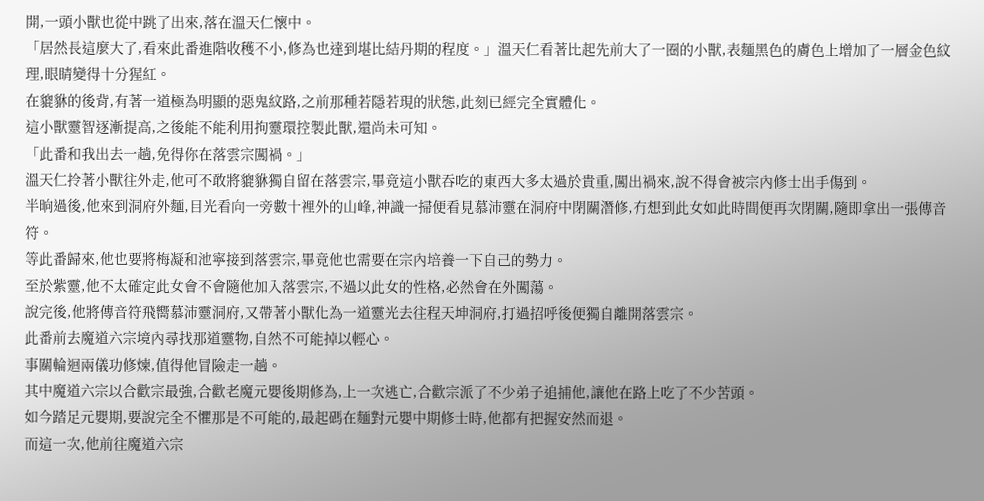開,一頭小獸也從中跳了出來,落在溫天仁懷中。
「居然長這麼大了,看來此番進階收穫不小,修為也達到堪比結丹期的程度。」溫天仁看著比起先前大了一圈的小獸,表麵黑色的膚色上增加了一層金色紋理,眼睛變得十分猩紅。
在貔貅的後背,有著一道極為明顯的惡鬼紋路,之前那種若隱若現的狀態,此刻已經完全實體化。
這小獸靈智逐漸提高,之後能不能利用拘靈環控製此獸,還尚未可知。
「此番和我出去一趟,免得你在落雲宗闖禍。」
溫天仁拎著小獸往外走,他可不敢將貔貅獨自留在落雲宗,畢竟這小獸吞吃的東西大多太過於貴重,闖出禍來,說不得會被宗內修士出手傷到。
半晌過後,他來到洞府外麵,目光看向一旁數十裡外的山峰,神識一掃便看見慕沛靈在洞府中閉關潛修,冇想到此女如此時間便再次閉關,隨即拿出一張傳音符。
等此番歸來,他也要將梅凝和池寧接到落雲宗,畢竟他也需要在宗內培養一下自己的勢力。
至於紫靈,他不太確定此女會不會隨他加入落雲宗,不過以此女的性格,必然會在外闖蕩。
說完後,他將傳音符飛嚮慕沛靈洞府,又帶著小獸化為一道靈光去往程天坤洞府,打過招呼後便獨自離開落雲宗。
此番前去魔道六宗境內尋找那道靈物,自然不可能掉以輕心。
事關輪迴兩儀功修煉,值得他冒險走一趟。
其中魔道六宗以合歡宗最強,合歡老魔元嬰後期修為,上一次逃亡,合歡宗派了不少弟子追捕他,讓他在路上吃了不少苦頭。
如今踏足元嬰期,要說完全不懼那是不可能的,最起碼在麵對元嬰中期修士時,他都有把握安然而退。
而這一次,他前往魔道六宗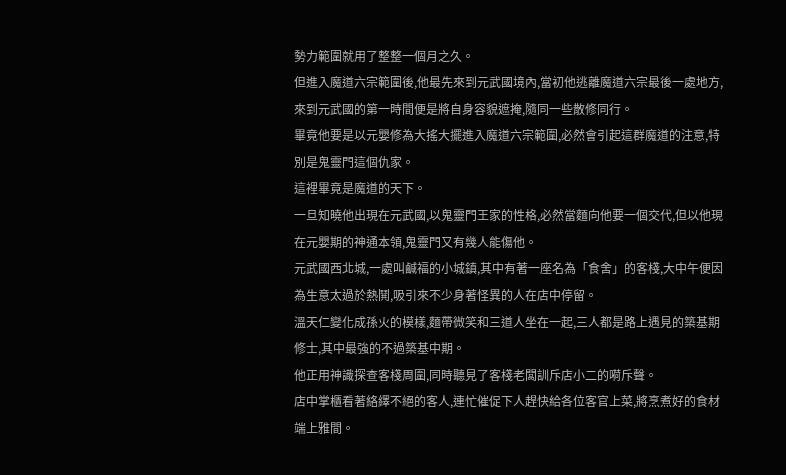勢力範圍就用了整整一個月之久。
但進入魔道六宗範圍後,他最先來到元武國境內,當初他逃離魔道六宗最後一處地方,來到元武國的第一時間便是將自身容貌遮掩,隨同一些散修同行。
畢竟他要是以元嬰修為大搖大擺進入魔道六宗範圍,必然會引起這群魔道的注意,特別是鬼靈門這個仇家。
這裡畢竟是魔道的天下。
一旦知曉他出現在元武國,以鬼靈門王家的性格,必然當麵向他要一個交代,但以他現在元嬰期的神通本領,鬼靈門又有幾人能傷他。
元武國西北城,一處叫鹹福的小城鎮,其中有著一座名為「食舍」的客棧,大中午便因為生意太過於熱鬨,吸引來不少身著怪異的人在店中停留。
溫天仁變化成孫火的模樣,麵帶微笑和三道人坐在一起,三人都是路上遇見的築基期修士,其中最強的不過築基中期。
他正用神識探查客棧周圍,同時聽見了客棧老闆訓斥店小二的嗬斥聲。
店中掌櫃看著絡繹不絕的客人,連忙催促下人趕快給各位客官上菜,將烹煮好的食材端上雅間。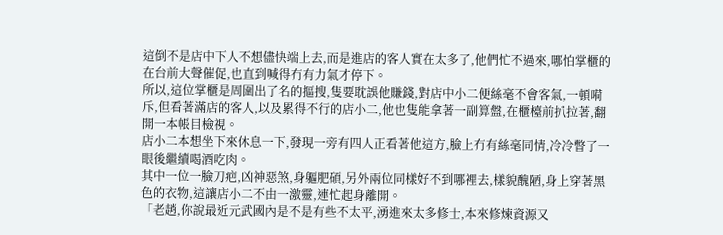這倒不是店中下人不想儘快端上去,而是進店的客人實在太多了,他們忙不過來,哪怕掌櫃的在台前大聲催促,也直到喊得冇有力氣才停下。
所以,這位掌櫃是周圍出了名的摳搜,隻要耽誤他賺錢,對店中小二便絲毫不會客氣,一頓嗬斥,但看著滿店的客人,以及累得不行的店小二,他也隻能拿著一副算盤,在櫃檯前扒拉著,翻開一本帳目檢視。
店小二本想坐下來休息一下,發現一旁有四人正看著他這方,臉上冇有絲毫同情,冷冷瞥了一眼後繼續喝酒吃肉。
其中一位一臉刀疤,凶神惡煞,身軀肥碩,另外兩位同樣好不到哪裡去,樣貌醜陋,身上穿著黑色的衣物,這讓店小二不由一激靈,連忙起身離開。
「老趙,你說最近元武國內是不是有些不太平,湧進來太多修士,本來修煉資源又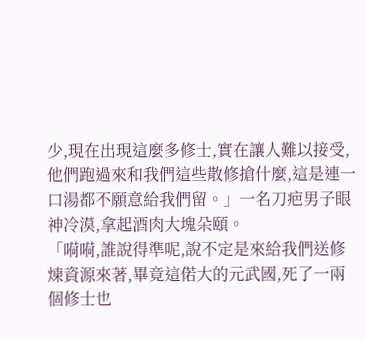少,現在出現這麼多修士,實在讓人難以接受,他們跑過來和我們這些散修搶什麼,這是連一口湯都不願意給我們留。」一名刀疤男子眼神冷漠,拿起酒肉大塊朵頤。
「嗬嗬,誰說得準呢,說不定是來給我們送修煉資源來著,畢竟這偌大的元武國,死了一兩個修士也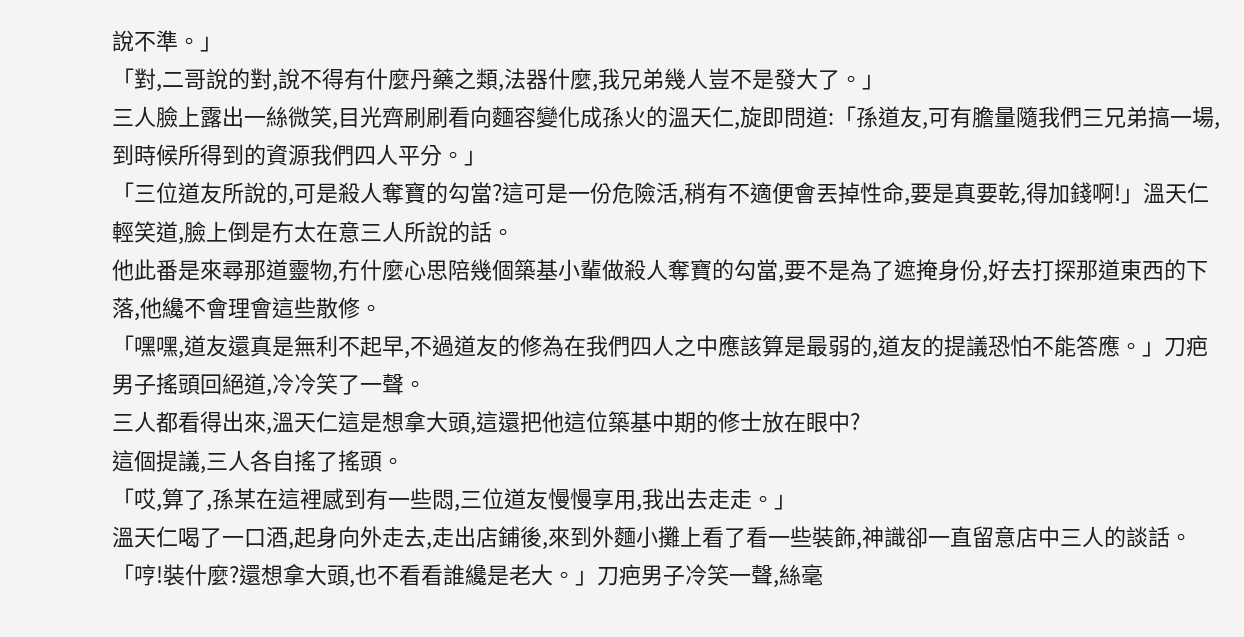說不準。」
「對,二哥說的對,說不得有什麼丹藥之類,法器什麼,我兄弟幾人豈不是發大了。」
三人臉上露出一絲微笑,目光齊刷刷看向麵容變化成孫火的溫天仁,旋即問道:「孫道友,可有膽量隨我們三兄弟搞一場,到時候所得到的資源我們四人平分。」
「三位道友所說的,可是殺人奪寶的勾當?這可是一份危險活,稍有不適便會丟掉性命,要是真要乾,得加錢啊!」溫天仁輕笑道,臉上倒是冇太在意三人所說的話。
他此番是來尋那道靈物,冇什麼心思陪幾個築基小輩做殺人奪寶的勾當,要不是為了遮掩身份,好去打探那道東西的下落,他纔不會理會這些散修。
「嘿嘿,道友還真是無利不起早,不過道友的修為在我們四人之中應該算是最弱的,道友的提議恐怕不能答應。」刀疤男子搖頭回絕道,冷冷笑了一聲。
三人都看得出來,溫天仁這是想拿大頭,這還把他這位築基中期的修士放在眼中?
這個提議,三人各自搖了搖頭。
「哎,算了,孫某在這裡感到有一些悶,三位道友慢慢享用,我出去走走。」
溫天仁喝了一口酒,起身向外走去,走出店鋪後,來到外麵小攤上看了看一些裝飾,神識卻一直留意店中三人的談話。
「哼!裝什麼?還想拿大頭,也不看看誰纔是老大。」刀疤男子冷笑一聲,絲毫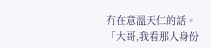冇在意溫天仁的話。
「大哥,我看那人身份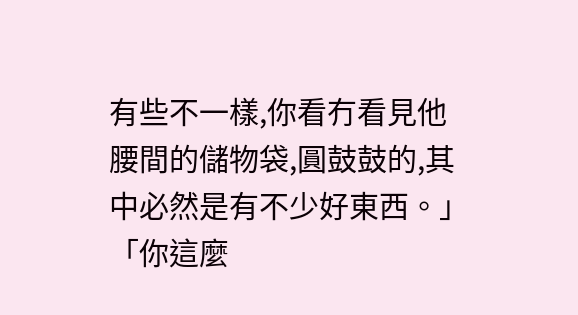有些不一樣,你看冇看見他腰間的儲物袋,圓鼓鼓的,其中必然是有不少好東西。」
「你這麼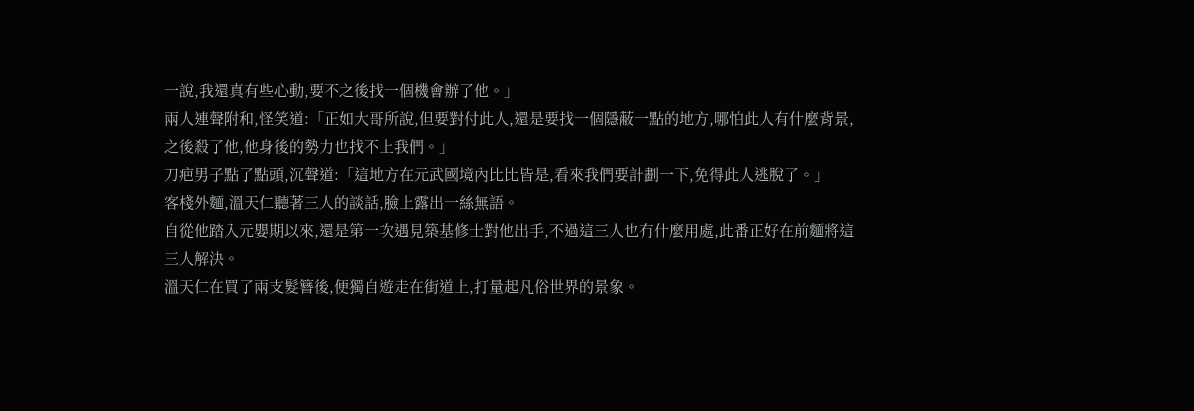一說,我還真有些心動,要不之後找一個機會辦了他。」
兩人連聲附和,怪笑道:「正如大哥所說,但要對付此人,還是要找一個隱蔽一點的地方,哪怕此人有什麼背景,之後殺了他,他身後的勢力也找不上我們。」
刀疤男子點了點頭,沉聲道:「這地方在元武國境內比比皆是,看來我們要計劃一下,免得此人逃脫了。」
客棧外麵,溫天仁聽著三人的談話,臉上露出一絲無語。
自從他踏入元嬰期以來,還是第一次遇見築基修士對他出手,不過這三人也冇什麼用處,此番正好在前麵將這三人解決。
溫天仁在買了兩支髮簪後,便獨自遊走在街道上,打量起凡俗世界的景象。